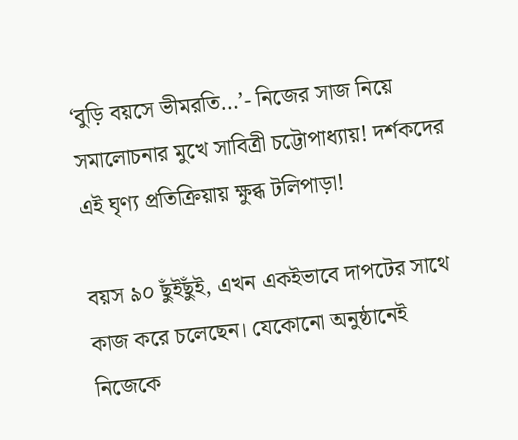‘বুড়ি বয়সে ভীমরতি…’- নিজের সাজ নিয়ে সমালোচনার মুখে সাবিত্রী চট্টোপাধ্যায়! দর্শকদের এই ঘৃণ্য প্রতিক্রিয়ায় ক্ষুব্ধ টলিপাড়া!

বয়স ৯০ ছুঁইছুঁই, এখন একইভাবে দাপটের সাথে কাজ করে চলেছেন। যেকোনো অনুষ্ঠানেই নিজেকে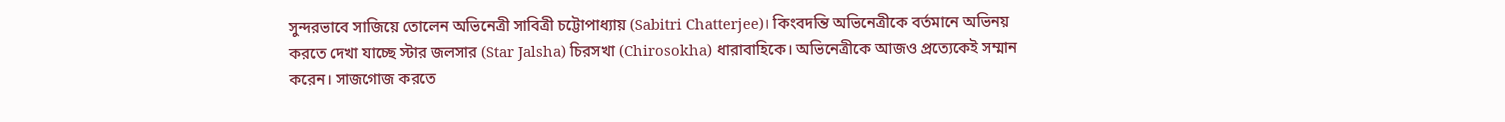সুন্দরভাবে সাজিয়ে তোলেন অভিনেত্রী সাবিত্রী চট্টোপাধ্যায় (Sabitri Chatterjee)। কিংবদন্তি অভিনেত্রীকে বর্তমানে অভিনয় করতে দেখা যাচ্ছে স্টার জলসার (Star Jalsha) চিরসখা (Chirosokha) ধারাবাহিকে। অভিনেত্রীকে আজও প্রত্যেকেই সম্মান করেন। সাজগোজ করতে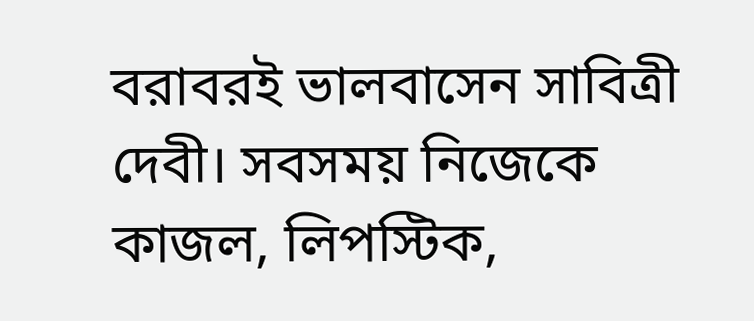বরাবরই ভালবাসেন সাবিত্রী দেবী। সবসময় নিজেকে কাজল, লিপস্টিক,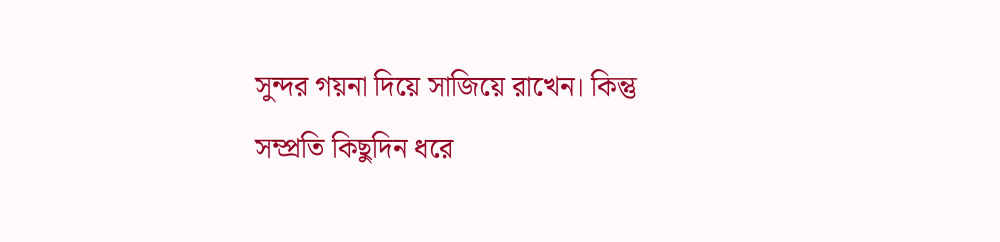সুন্দর গয়না দিয়ে সাজিয়ে রাখেন। কিন্তু সম্প্রতি কিছুদিন ধরে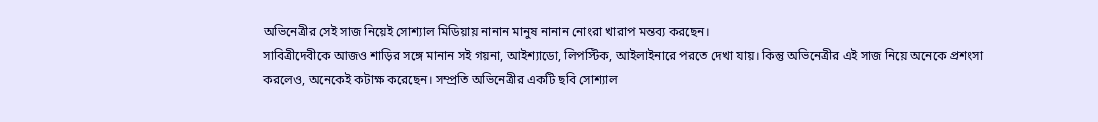অভিনেত্রীর সেই সাজ নিয়েই সোশ্যাল মিডিয়ায় নানান মানুষ নানান নোংরা খারাপ মন্তব্য করছেন।
সাবিত্রীদেবীকে আজও শাড়ির সঙ্গে মানান সই গয়না, আইশ্যাডো, লিপস্টিক, আইলাইনারে পরতে দেখা যায়। কিন্তু অভিনেত্রীর এই সাজ নিয়ে অনেকে প্রশংসা করলেও, অনেকেই কটাক্ষ করেছেন। সম্প্রতি অভিনেত্রীর একটি ছবি সোশ্যাল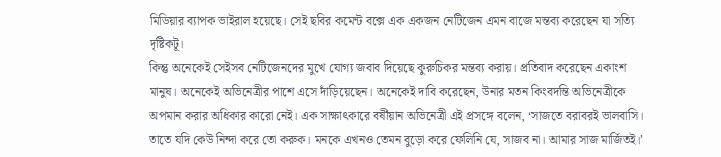মিডিয়ার ব্যাপক ভাইরাল হয়েছে। সেই ছবির কমেন্ট বক্সে এক একজন নেটিজেন এমন বাজে মন্তব্য করেছেন যা সত্যি দৃষ্টিকটূ।
কিন্তু অনেকেই সেইসব নেটিজেনদের মুখে যোগ্য জবাব দিয়েছে কুরুচিকর মন্তব্য করায়। প্রতিবাদ করেছেন একাংশ মানুষ। অনেকেই অভিনেত্রীর পাশে এসে দাঁড়িয়েছেন। অনেকেই দাবি করেছেন, উনার মতন কিংবদন্তি অভিনেত্রীকে অপমান করার অধিকার কারো নেই। এক সাক্ষাৎকারে বর্ষীয়ান অভিনেত্রী এই প্রসঙ্গে বলেন, ‘সাজতে বরাবরই ভালবাসি। তাতে যদি কেউ নিন্দা করে তো করুক। মনকে এখনও তেমন বুড়ো করে ফেলিনি যে, সাজব না। আমার সাজ মার্জিতই।’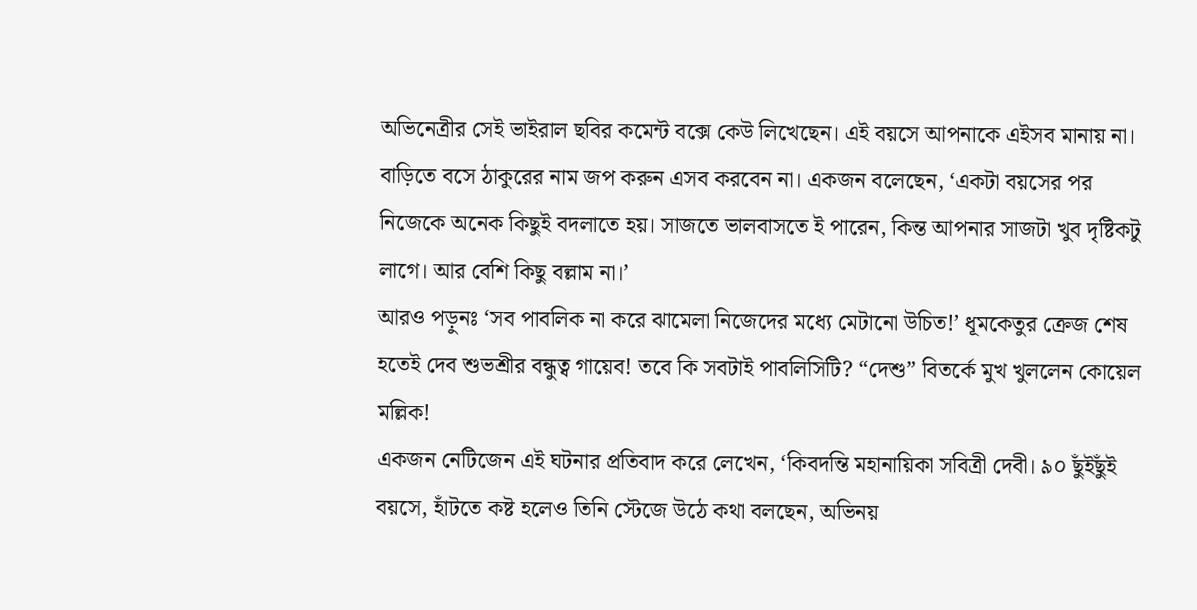অভিনেত্রীর সেই ভাইরাল ছবির কমেন্ট বক্সে কেউ লিখেছেন। এই বয়সে আপনাকে এইসব মানায় না। বাড়িতে বসে ঠাকুরের নাম জপ করুন এসব করবেন না। একজন বলেছেন, ‘একটা বয়সের পর নিজেকে অনেক কিছুই বদলাতে হয়। সাজতে ভালবাসতে ই পারেন, কিন্ত আপনার সাজটা খুব দৃষ্টিকটু লাগে। আর বেশি কিছু বল্লাম না।’
আরও পড়ুনঃ ‘সব পাবলিক না করে ঝামেলা নিজেদের মধ্যে মেটানো উচিত!’ ধূমকেতুর ক্রেজ শেষ হতেই দেব শুভশ্রীর বন্ধুত্ব গায়েব! তবে কি সবটাই পাবলিসিটি? “দেশু” বিতর্কে মুখ খুললেন কোয়েল মল্লিক!
একজন নেটিজেন এই ঘটনার প্রতিবাদ করে লেখেন, ‘কিবদন্তি মহানায়িকা সবিত্রী দেবী। ৯০ ছুঁইছুঁই বয়সে, হাঁটতে কষ্ট হলেও তিনি স্টেজে উঠে কথা বলছেন, অভিনয়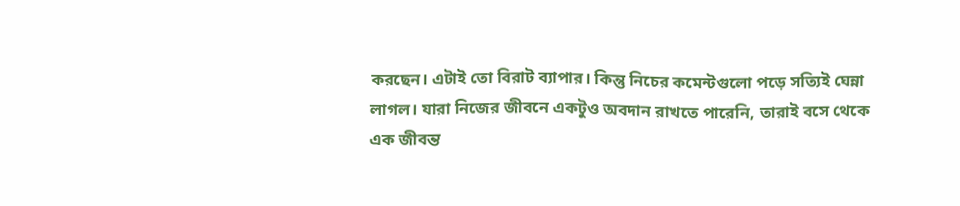করছেন। এটাই তো বিরাট ব্যাপার। কিন্তু নিচের কমেন্টগুলো পড়ে সত্যিই ঘেন্না লাগল। যারা নিজের জীবনে একটুও অবদান রাখতে পারেনি, তারাই বসে থেকে এক জীবন্ত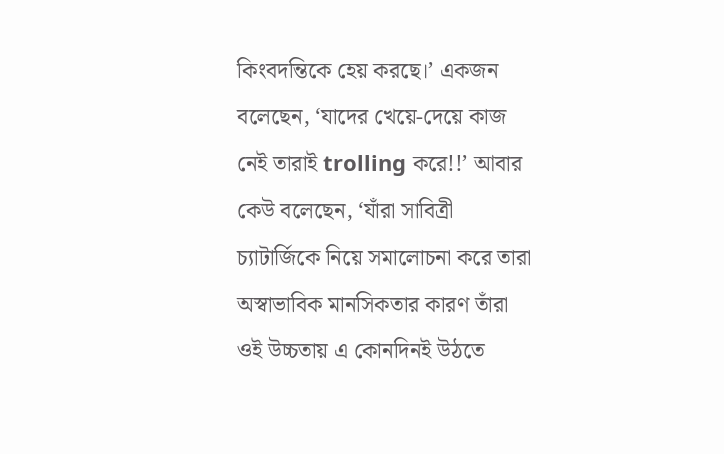কিংবদন্তিকে হেয় করছে।’ একজন বলেছেন, ‘যাদের খেয়ে-দেয়ে কাজ নেই তারাই trolling করে!!’ আবার কেউ বলেছেন, ‘যাঁরা সাবিত্রী চ্যাটার্জিকে নিয়ে সমালোচনা করে তারা অস্বাভাবিক মানসিকতার কারণ তাঁরা ওই উচ্চতায় এ কোনদিনই উঠতে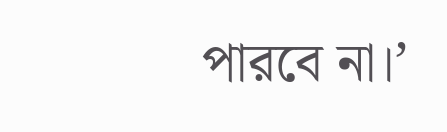পারবে না।’